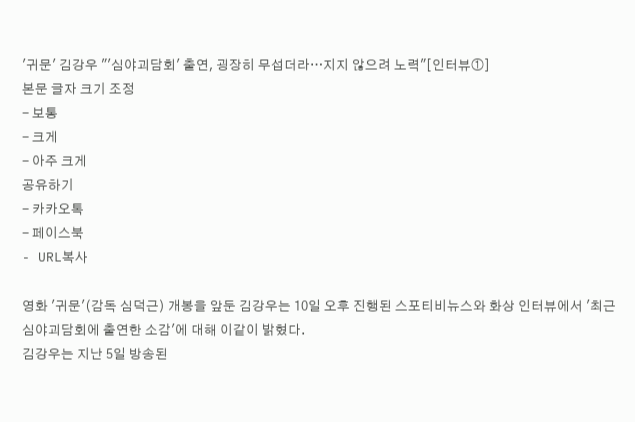'귀문' 김강우 "'심야괴담회' 출연, 굉장히 무섭더라…지지 않으려 노력"[인터뷰①]
본문 글자 크기 조정
- 보통
- 크게
- 아주 크게
공유하기
- 카카오톡
- 페이스북
- URL복사

영화 '귀문'(감독 심덕근) 개봉을 앞둔 김강우는 10일 오후 진행된 스포티비뉴스와 화상 인터뷰에서 '최근 심야괴담회에 출연한 소감'에 대해 이같이 밝혔다.
김강우는 지난 5일 방송된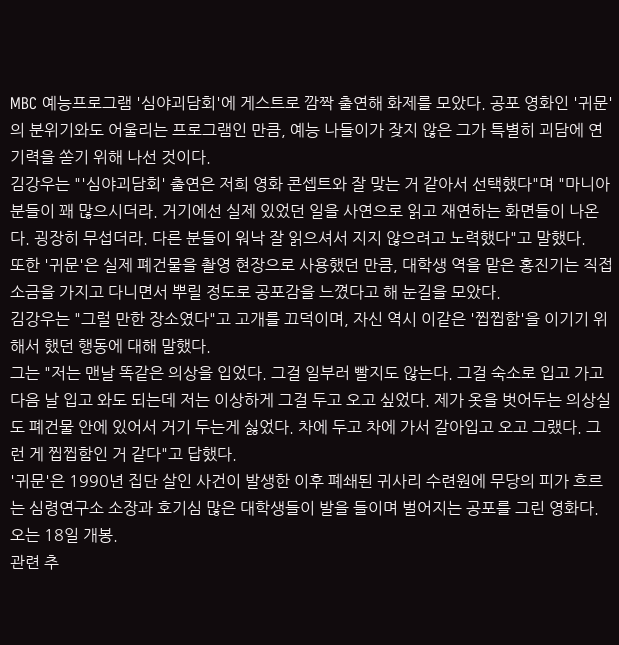MBC 예능프로그램 '심야괴담회'에 게스트로 깜짝 출연해 화제를 모았다. 공포 영화인 '귀문'의 분위기와도 어울리는 프로그램인 만큼, 예능 나들이가 잦지 않은 그가 특별히 괴담에 연기력을 쏟기 위해 나선 것이다.
김강우는 "'심야괴담회' 출연은 저희 영화 콘셉트와 잘 맞는 거 같아서 선택했다"며 "마니아 분들이 꽤 많으시더라. 거기에선 실제 있었던 일을 사연으로 읽고 재연하는 화면들이 나온다. 굉장히 무섭더라. 다른 분들이 워낙 잘 읽으셔서 지지 않으려고 노력했다"고 말했다.
또한 '귀문'은 실제 폐건물을 촬영 현장으로 사용했던 만큼, 대학생 역을 맡은 홍진기는 직접 소금을 가지고 다니면서 뿌릴 정도로 공포감을 느꼈다고 해 눈길을 모았다.
김강우는 "그럴 만한 장소였다"고 고개를 끄덕이며, 자신 역시 이같은 '찝찝함'을 이기기 위해서 했던 행동에 대해 말했다.
그는 "저는 맨날 똑같은 의상을 입었다. 그걸 일부러 빨지도 않는다. 그걸 숙소로 입고 가고 다음 날 입고 와도 되는데 저는 이상하게 그걸 두고 오고 싶었다. 제가 옷을 벗어두는 의상실도 폐건물 안에 있어서 거기 두는게 싫었다. 차에 두고 차에 가서 갈아입고 오고 그랬다. 그런 게 찝찝함인 거 같다"고 답했다.
'귀문'은 1990년 집단 살인 사건이 발생한 이후 폐쇄된 귀사리 수련원에 무당의 피가 흐르는 심령연구소 소장과 호기심 많은 대학생들이 발을 들이며 벌어지는 공포를 그린 영화다. 오는 18일 개봉.
관련 추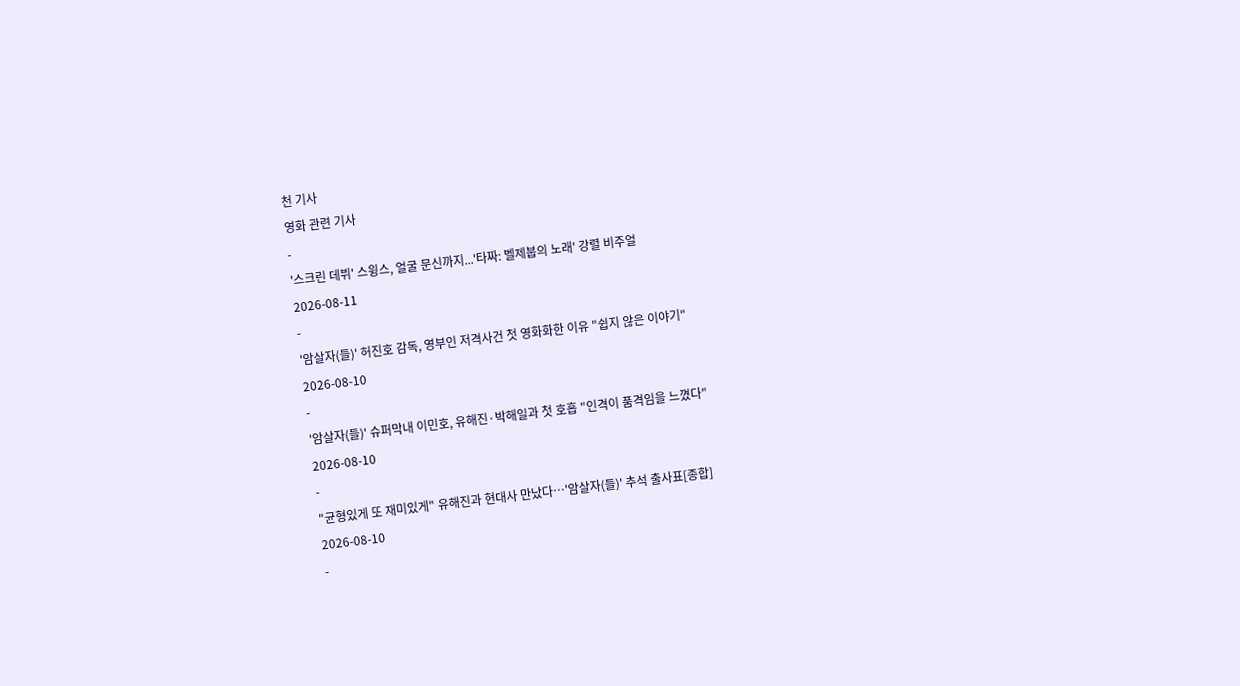천 기사
영화 관련 기사
-
'스크린 데뷔' 스윙스, 얼굴 문신까지...'타짜: 벨제붑의 노래' 강렬 비주얼
2026-08-11
-
'암살자(들)' 허진호 감독, 영부인 저격사건 첫 영화화한 이유 "쉽지 않은 이야기"
2026-08-10
-
'암살자(들)' 슈퍼막내 이민호, 유해진·박해일과 첫 호흡 "인격이 품격임을 느꼈다"
2026-08-10
-
"균형있게 또 재미있게" 유해진과 현대사 만났다…'암살자(들)' 추석 출사표[종합]
2026-08-10
-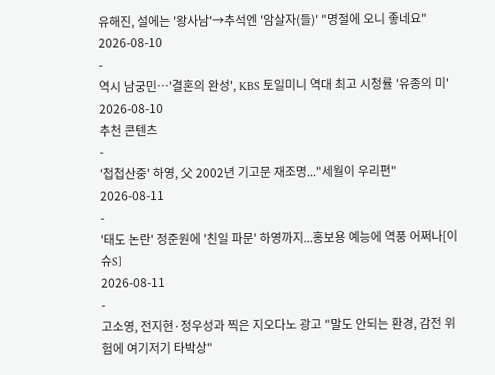유해진, 설에는 '왕사남'→추석엔 '암살자(들)' "명절에 오니 좋네요"
2026-08-10
-
역시 남궁민…'결혼의 완성', KBS 토일미니 역대 최고 시청률 '유종의 미'
2026-08-10
추천 콘텐츠
-
'첩첩산중' 하영, 父 2002년 기고문 재조명..."세월이 우리편"
2026-08-11
-
'태도 논란' 정준원에 '친일 파문' 하영까지...홍보용 예능에 역풍 어쩌나[이슈S]
2026-08-11
-
고소영, 전지현·정우성과 찍은 지오다노 광고 "말도 안되는 환경, 감전 위험에 여기저기 타박상"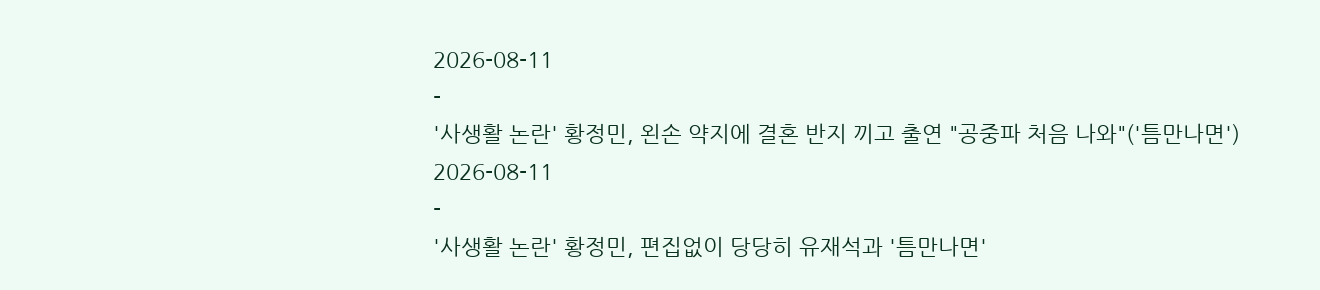2026-08-11
-
'사생활 논란' 황정민, 왼손 약지에 결혼 반지 끼고 출연 "공중파 처음 나와"('틈만나면')
2026-08-11
-
'사생활 논란' 황정민, 편집없이 당당히 유재석과 '틈만나면'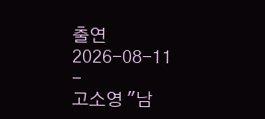출연
2026-08-11
-
고소영 "남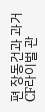편 장동건과 과거 CF라이벌 관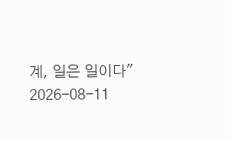계, 일은 일이다"
2026-08-11